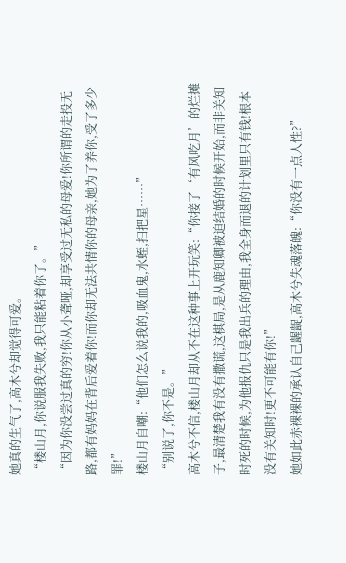她真的生气了,高木兮却觉得可爱。
“楼山月,你说服我失败,我只能粘着你了。”
“因为你没尝过真的穷!你从小聋哑,却享受过无私的母爱!你所谓的走投无路,都有妈妈在背后爱着你!而你却无法共情你的母亲,她为了养你,受了多少罪!”
楼山月自嘲:“他们怎么说我的,吸血鬼,水蛭,扫把星……”
“别说了,你不是。”
高木兮不信,楼山月却从不在这种事上开玩笑:“你接了‘有风吃月’的烂摊子,最清楚我有没有撒谎,这棋局,是从鹿知卿被迫结婚的时候开始,而非关知时死的时候,为他报仇只是我出兵的理由,我全身而退的计划里只有钱!根本没有关知时!更不可能有你!”
她如此赤裸裸的承认自己龌龊,高木兮失魂落魄:“你没有一点人性?”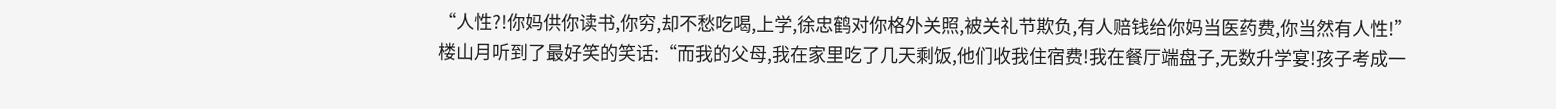“人性?!你妈供你读书,你穷,却不愁吃喝,上学,徐忠鹤对你格外关照,被关礼节欺负,有人赔钱给你妈当医药费,你当然有人性!”
楼山月听到了最好笑的笑话:“而我的父母,我在家里吃了几天剩饭,他们收我住宿费!我在餐厅端盘子,无数升学宴!孩子考成一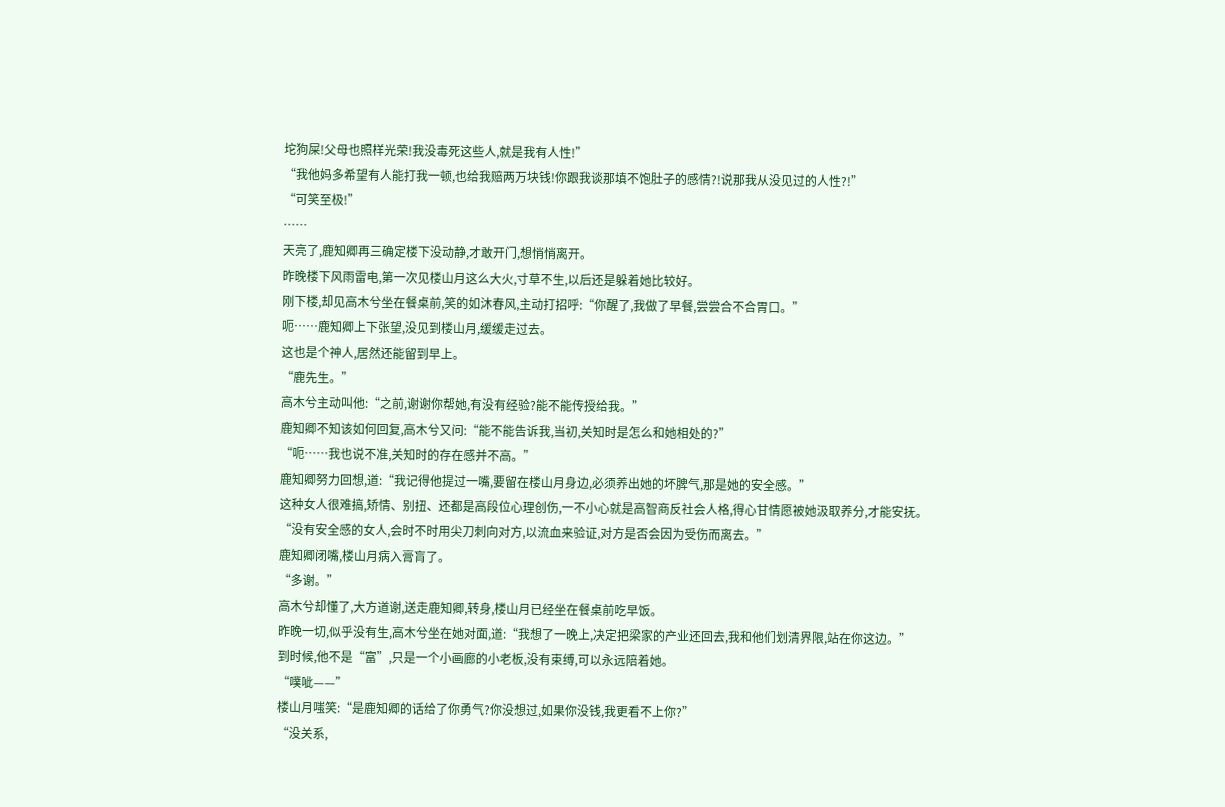坨狗屎!父母也照样光荣!我没毒死这些人,就是我有人性!”
“我他妈多希望有人能打我一顿,也给我赔两万块钱!你跟我谈那填不饱肚子的感情?!说那我从没见过的人性?!”
“可笑至极!”
……
天亮了,鹿知卿再三确定楼下没动静,才敢开门,想悄悄离开。
昨晚楼下风雨雷电,第一次见楼山月这么大火,寸草不生,以后还是躲着她比较好。
刚下楼,却见高木兮坐在餐桌前,笑的如沐春风,主动打招呼:“你醒了,我做了早餐,尝尝合不合胃口。”
呃……鹿知卿上下张望,没见到楼山月,缓缓走过去。
这也是个神人,居然还能留到早上。
“鹿先生。”
高木兮主动叫他:“之前,谢谢你帮她,有没有经验?能不能传授给我。”
鹿知卿不知该如何回复,高木兮又问:“能不能告诉我,当初,关知时是怎么和她相处的?”
“呃……我也说不准,关知时的存在感并不高。”
鹿知卿努力回想,道:“我记得他提过一嘴,要留在楼山月身边,必须养出她的坏脾气,那是她的安全感。”
这种女人很难搞,矫情、别扭、还都是高段位心理创伤,一不小心就是高智商反社会人格,得心甘情愿被她汲取养分,才能安抚。
“没有安全感的女人,会时不时用尖刀刺向对方,以流血来验证,对方是否会因为受伤而离去。”
鹿知卿闭嘴,楼山月病入膏肓了。
“多谢。”
高木兮却懂了,大方道谢,送走鹿知卿,转身,楼山月已经坐在餐桌前吃早饭。
昨晚一切,似乎没有生,高木兮坐在她对面,道:“我想了一晚上,决定把梁家的产业还回去,我和他们划清界限,站在你这边。”
到时候,他不是“富”,只是一个小画廊的小老板,没有束缚,可以永远陪着她。
“噗呲——”
楼山月嗤笑:“是鹿知卿的话给了你勇气?你没想过,如果你没钱,我更看不上你?”
“没关系,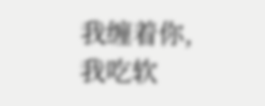我缠着你,我吃软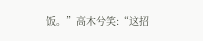饭。”高木兮笑:“这招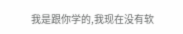我是跟你学的,我现在没有软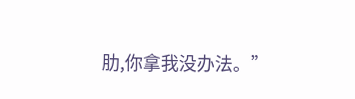肋,你拿我没办法。”